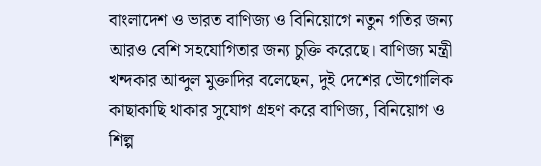বাংলাদেশ ও ভারত বাণিজ্য ও বিনিয়োগে নতুন গতির জন্য আরও বেশি সহযোগিতার জন্য চুক্তি করেছে। বাণিজ্য মন্ত্রী খন্দকার আব্দুল মুক্তাদির বলেছেন, দুই দেশের ভৌগোলিক কাছাকাছি থাকার সুযোগ গ্রহণ করে বাণিজ্য, বিনিয়োগ ও শিল্প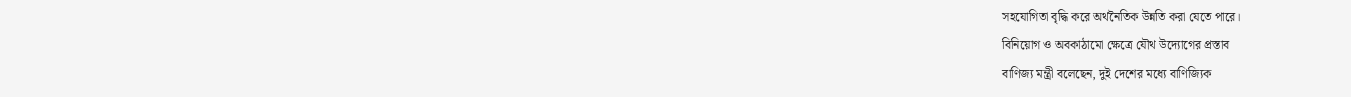সহযোগিতা বৃদ্ধি করে অর্থনৈতিক উন্নতি করা যেতে পারে।
বিনিয়োগ ও অবকাঠামো ক্ষেত্রে যৌথ উদ্যোগের প্রস্তাব
বাণিজ্য মন্ত্রী বলেছেন, দুই দেশের মধ্যে বাণিজ্যিক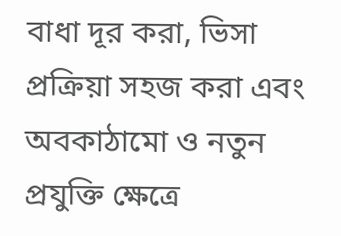বাধা দূর করা, ভিসা প্রক্রিয়া সহজ করা এবং অবকাঠামো ও নতুন প্রযুক্তি ক্ষেত্রে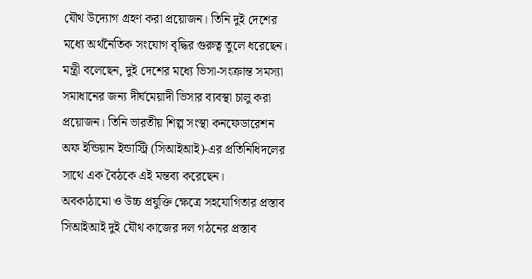যৌথ উদ্যোগ গ্রহণ করা প্রয়োজন। তিনি দুই দেশের মধ্যে অর্থনৈতিক সংযোগ বৃদ্ধির গুরুত্ব তুলে ধরেছেন।
মন্ত্রী বলেছেন, দুই দেশের মধ্যে ভিসা-সংক্রান্ত সমস্যা সমাধানের জন্য দীর্ঘমেয়াদী ভিসার ব্যবস্থা চালু করা প্রয়োজন। তিনি ভারতীয় শিল্প সংস্থা কনফেডারেশন অফ ইন্ডিয়ান ইন্ডাস্ট্রি (সিআইআই)-এর প্রতিনিধিদলের সাথে এক বৈঠকে এই মন্তব্য করেছেন।
অবকাঠামো ও উচ্চ প্রযুক্তি ক্ষেত্রে সহযোগিতার প্রস্তাব
সিআইআই দুই যৌথ কাজের দল গঠনের প্রস্তাব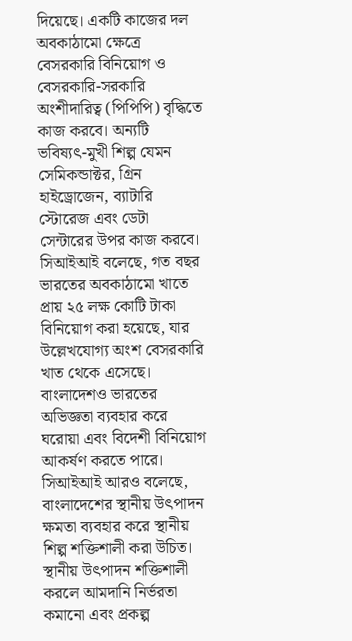দিয়েছে। একটি কাজের দল অবকাঠামো ক্ষেত্রে বেসরকারি বিনিয়োগ ও বেসরকারি-সরকারি অংশীদারিত্ব (পিপিপি) বৃদ্ধিতে কাজ করবে। অন্যটি ভবিষ্যৎ-মুখী শিল্প যেমন সেমিকন্ডাক্টর, গ্রিন হাইড্রোজেন, ব্যাটারি স্টোরেজ এবং ডেটা সেন্টারের উপর কাজ করবে।
সিআইআই বলেছে, গত বছর ভারতের অবকাঠামো খাতে প্রায় ২৫ লক্ষ কোটি টাকা বিনিয়োগ করা হয়েছে, যার উল্লেখযোগ্য অংশ বেসরকারি খাত থেকে এসেছে। বাংলাদেশও ভারতের অভিজ্ঞতা ব্যবহার করে ঘরোয়া এবং বিদেশী বিনিয়োগ আকর্ষণ করতে পারে।
সিআইআই আরও বলেছে, বাংলাদেশের স্থানীয় উৎপাদন ক্ষমতা ব্যবহার করে স্থানীয় শিল্প শক্তিশালী করা উচিত। স্থানীয় উৎপাদন শক্তিশালী করলে আমদানি নির্ভরতা কমানো এবং প্রকল্প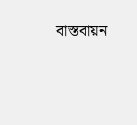বাস্তবায়ন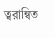ত্বরান্বিত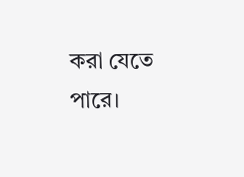করা যেতে পারে।